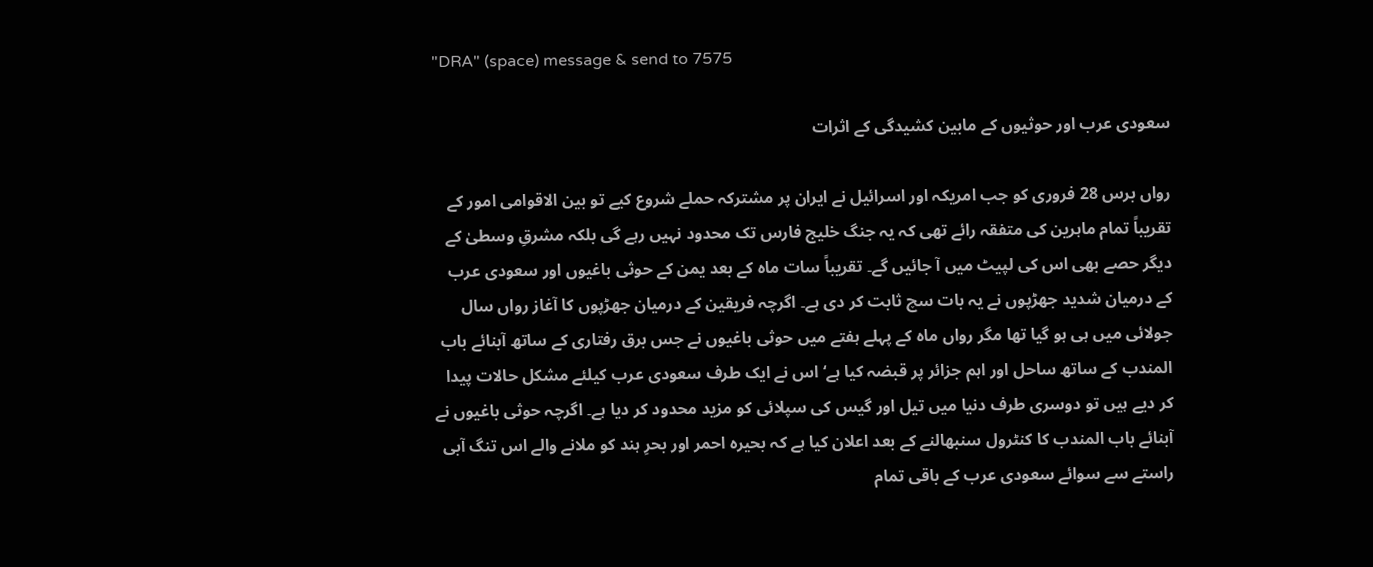"DRA" (space) message & send to 7575

سعودی عرب اور حوثیوں کے مابین کشیدگی کے اثرات

رواں برس 28 فروری کو جب امریکہ اور اسرائیل نے ایران پر مشترکہ حملے شروع کیے تو بین الاقوامی امور کے تقریباً تمام ماہرین کی متفقہ رائے تھی کہ یہ جنگ خلیج فارس تک محدود نہیں رہے گی بلکہ مشرقِ وسطیٰ کے دیگر حصے بھی اس کی لپیٹ میں آ جائیں گے۔ تقریباً سات ماہ کے بعد یمن کے حوثی باغیوں اور سعودی عرب کے درمیان شدید جھڑپوں نے یہ بات سچ ثابت کر دی ہے۔ اگرچہ فریقین کے درمیان جھڑپوں کا آغاز رواں سال جولائی میں ہی ہو گیا تھا مگر رواں ماہ کے پہلے ہفتے میں حوثی باغیوں نے جس برق رفتاری کے ساتھ آبنائے باب المندب کے ساتھ ساحل اور اہم جزائر پر قبضہ کیا ہے‘ اس نے ایک طرف سعودی عرب کیلئے مشکل حالات پیدا کر دیے ہیں تو دوسری طرف دنیا میں تیل اور گیس کی سپلائی کو مزید محدود کر دیا ہے۔ اگرچہ حوثی باغیوں نے آبنائے باب المندب کا کنٹرول سنبھالنے کے بعد اعلان کیا ہے کہ بحیرہ احمر اور بحرِ ہند کو ملانے والے اس تنگ آبی راستے سے سوائے سعودی عرب کے باقی تمام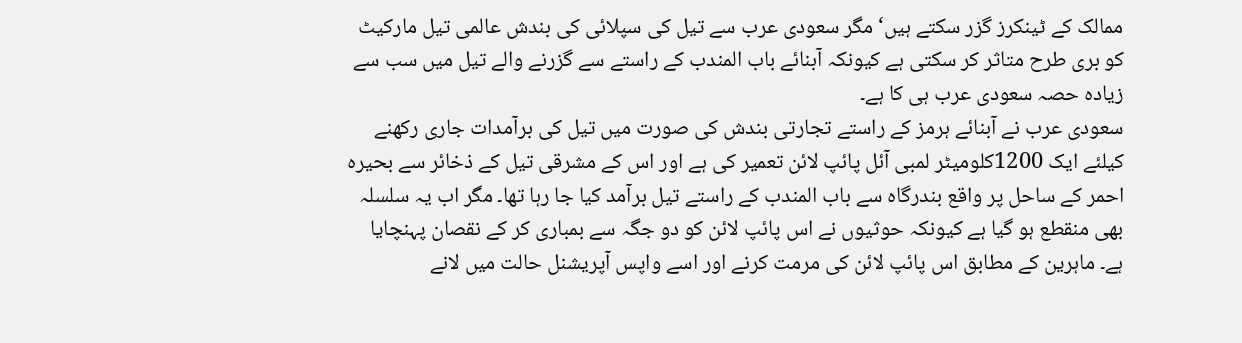ممالک کے ٹینکرز گزر سکتے ہیں‘ مگر سعودی عرب سے تیل کی سپلائی کی بندش عالمی تیل مارکیٹ کو بری طرح متاثر کر سکتی ہے کیونکہ آبنائے باب المندب کے راستے سے گزرنے والے تیل میں سب سے زیادہ حصہ سعودی عرب ہی کا ہے۔
سعودی عرب نے آبنائے ہرمز کے راستے تجارتی بندش کی صورت میں تیل کی برآمدات جاری رکھنے کیلئے ایک 1200کلومیٹر لمبی آئل پائپ لائن تعمیر کی ہے اور اس کے مشرقی تیل کے ذخائر سے بحیرہ احمر کے ساحل پر واقع بندرگاہ سے باب المندب کے راستے تیل برآمد کیا جا رہا تھا۔ مگر اب یہ سلسلہ بھی منقطع ہو گیا ہے کیونکہ حوثیوں نے اس پائپ لائن کو دو جگہ سے بمباری کر کے نقصان پہنچایا ہے۔ ماہرین کے مطابق اس پائپ لائن کی مرمت کرنے اور اسے واپس آپریشنل حالت میں لانے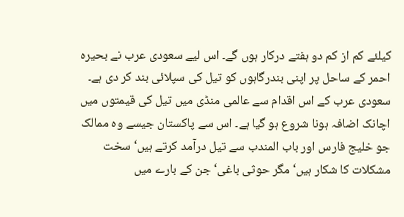کیلئے کم از کم دو ہفتے درکار ہوں گے۔ اس لیے سعودی عرب نے بحیرہ احمر کے ساحل پر اپنی بندرگاہوں کو تیل کی سپلائی بند کر دی ہے۔ سعودی عرب کے اس اقدام سے عالمی منڈی میں تیل کی قیمتوں میں اچانک اضافہ ہونا شروع ہو گیا ہے۔ اس سے پاکستان جیسے وہ ممالک جو خلیج فارس اور باب المندب سے تیل درآمد کرتے ہیں‘ سخت مشکلات کا شکار ہیں‘ مگر حوثی باغی‘ جن کے بارے میں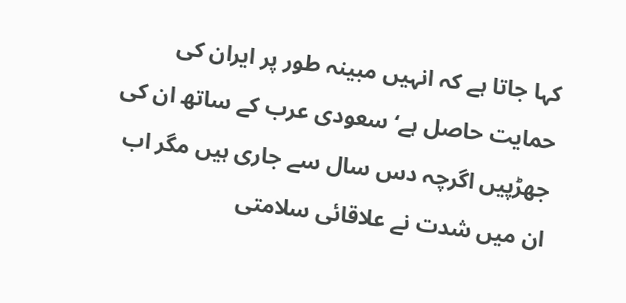کہا جاتا ہے کہ انہیں مبینہ طور پر ایران کی حمایت حاصل ہے‘ سعودی عرب کے ساتھ ان کی جھڑپیں اگرچہ دس سال سے جاری ہیں مگر اب ان میں شدت نے علاقائی سلامتی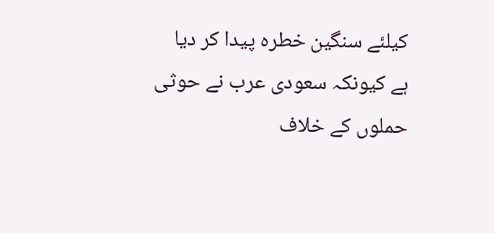کیلئے سنگین خطرہ پیدا کر دیا ہے کیونکہ سعودی عرب نے حوثی حملوں کے خلاف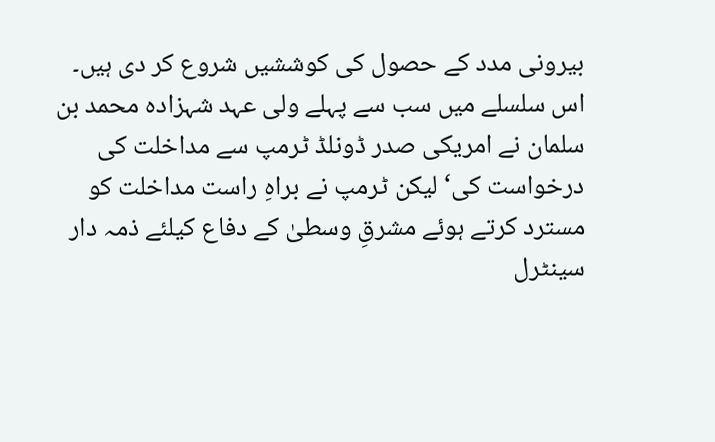بیرونی مدد کے حصول کی کوششیں شروع کر دی ہیں۔ اس سلسلے میں سب سے پہلے ولی عہد شہزادہ محمد بن سلمان نے امریکی صدر ڈونلڈ ٹرمپ سے مداخلت کی درخواست کی‘ لیکن ٹرمپ نے براہِ راست مداخلت کو مسترد کرتے ہوئے مشرقِ وسطیٰ کے دفاع کیلئے ذمہ دار سینٹرل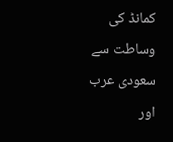کمانڈ کی وساطت سے سعودی عرب اور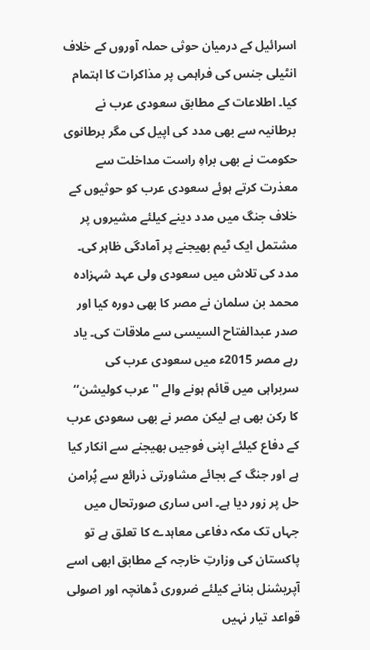اسرائیل کے درمیان حوثی حملہ آوروں کے خلاف انٹیلی جنس کی فراہمی پر مذاکرات کا اہتمام کیا۔ اطلاعات کے مطابق سعودی عرب نے برطانیہ سے بھی مدد کی اپیل کی مگر برطانوی حکومت نے بھی براہِ راست مداخلت سے معذرت کرتے ہوئے سعودی عرب کو حوثیوں کے خلاف جنگ میں مدد دینے کیلئے مشیروں پر مشتمل ایک ٹیم بھیجنے پر آمادگی ظاہر کی۔ مدد کی تلاش میں سعودی ولی عہد شہزادہ محمد بن سلمان نے مصر کا بھی دورہ کیا اور صدر عبدالفتاح السیسی سے ملاقات کی۔ یاد رہے مصر 2015ء میں سعودی عرب کی سربراہی میں قائم ہونے والے ''عرب کولیشن‘‘ کا رکن بھی ہے لیکن مصر نے بھی سعودی عرب کے دفاع کیلئے اپنی فوجیں بھیجنے سے انکار کیا ہے اور جنگ کے بجائے مشاورتی ذرائع سے پُرامن حل پر زور دیا ہے۔ اس ساری صورتحال میں جہاں تک مکہ دفاعی معاہدے کا تعلق ہے تو پاکستان کی وزارتِ خارجہ کے مطابق ابھی اسے آپریشنل بنانے کیلئے ضروری ڈھانچہ اور اصولی قواعد تیار نہیں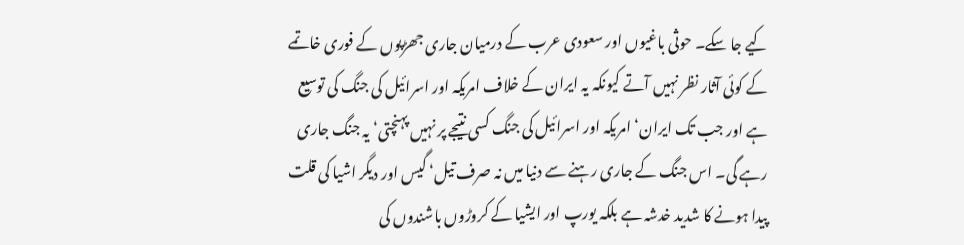کیے جا سکے۔ حوثی باغیوں اور سعودی عرب کے درمیان جاری جھڑپوں کے فوری خاتمے کے کوئی آثار نظر نہیں آتے کیونکہ یہ ایران کے خلاف امریکہ اور اسرائیل کی جنگ کی توسیع ہے اور جب تک ایران‘ امریکہ اور اسرائیل کی جنگ کسی نتیجے پر نہیں پہنچتی‘ یہ جنگ جاری رہے گی۔ اس جنگ کے جاری رہنے سے دنیا میں نہ صرف تیل‘ گیس اور دیگر اشیا کی قلت پیدا ہونے کا شدید خدشہ ہے بلکہ یورپ اور ایشیا کے کروڑوں باشندوں کی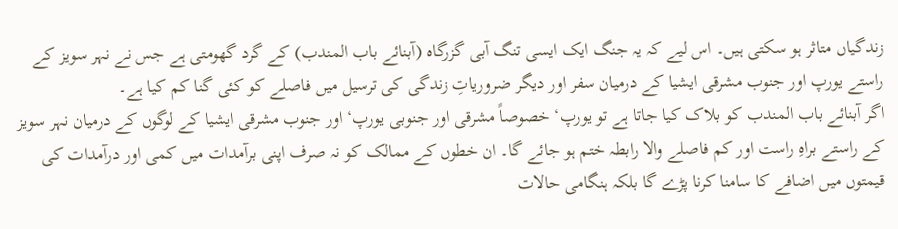زندگیاں متاثر ہو سکتی ہیں۔ اس لیے کہ یہ جنگ ایک ایسی تنگ آبی گزرگاہ (آبنائے باب المندب) کے گرد گھومتی ہے جس نے نہر سویز کے راستے یورپ اور جنوب مشرقی ایشیا کے درمیان سفر اور دیگر ضروریاتِ زندگی کی ترسیل میں فاصلے کو کئی گنا کم کیا ہے۔
اگر آبنائے باب المندب کو بلاک کیا جاتا ہے تو یورپ‘ خصوصاً مشرقی اور جنوبی یورپ‘ اور جنوب مشرقی ایشیا کے لوگوں کے درمیان نہر سویز کے راستے براہِ راست اور کم فاصلے والا رابطہ ختم ہو جائے گا۔ ان خطوں کے ممالک کو نہ صرف اپنی برآمدات میں کمی اور درآمدات کی قیمتوں میں اضافے کا سامنا کرنا پڑے گا بلکہ ہنگامی حالات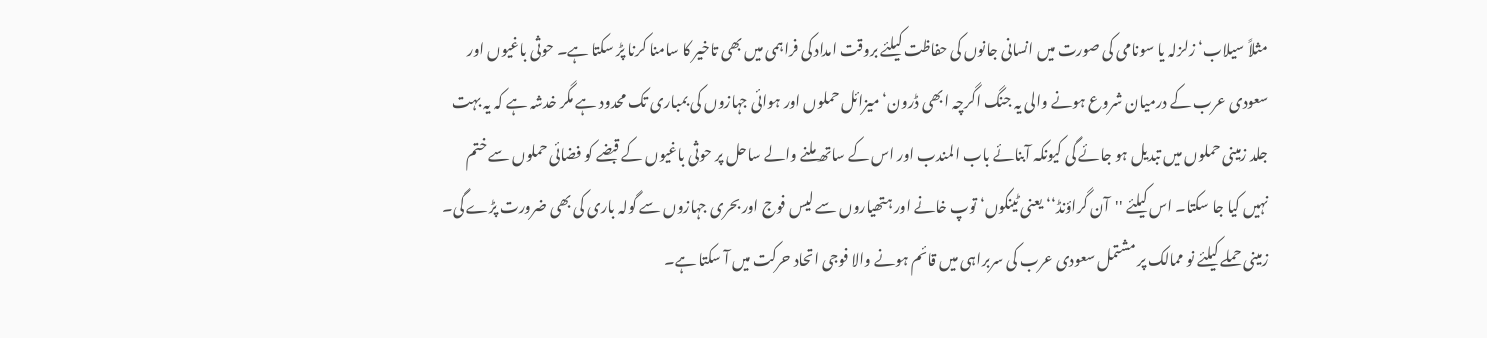مثلاً سیلاب‘ زلزلہ یا سونامی کی صورت میں انسانی جانوں کی حفاظت کیلئے بروقت امداد کی فراہمی میں بھی تاخیر کا سامنا کرنا پڑ سکتا ہے۔ حوثی باغیوں اور سعودی عرب کے درمیان شروع ہونے والی یہ جنگ اگرچہ ابھی ڈرون‘ میزائل حملوں اور ہوائی جہازوں کی بمباری تک محدود ہے مگر خدشہ ہے کہ یہ بہت جلد زمینی حملوں میں تبدیل ہو جائے گی کیونکہ آبنائے باب المندب اور اس کے ساتھ ملنے والے ساحل پر حوثی باغیوں کے قبضے کو فضائی حملوں سے ختم نہیں کیا جا سکتا۔ اس کیلئے ''آن گراؤنڈ‘‘ یعنی ٹینکوں‘ توپ خانے اور ہتھیاروں سے لیس فوج اور بحری جہازوں سے گولہ باری کی بھی ضرورت پڑے گی۔ زمینی حملے کیلئے نو ممالک پر مشتمل سعودی عرب کی سربراہی میں قائم ہونے والا فوجی اتحاد حرکت میں آ سکتا ہے۔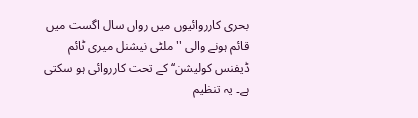بحری کارروائیوں میں رواں سال اگست میں قائم ہونے والی ''ملٹی نیشنل میری ٹائم ڈیفنس کولیشن‘‘ کے تحت کارروائی ہو سکتی ہے۔ یہ تنظیم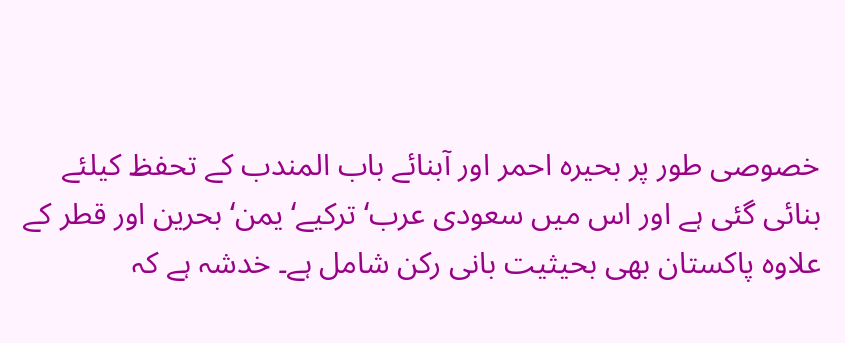خصوصی طور پر بحیرہ احمر اور آبنائے باب المندب کے تحفظ کیلئے بنائی گئی ہے اور اس میں سعودی عرب‘ ترکیے‘ یمن‘ بحرین اور قطر کے علاوہ پاکستان بھی بحیثیت بانی رکن شامل ہے۔ خدشہ ہے کہ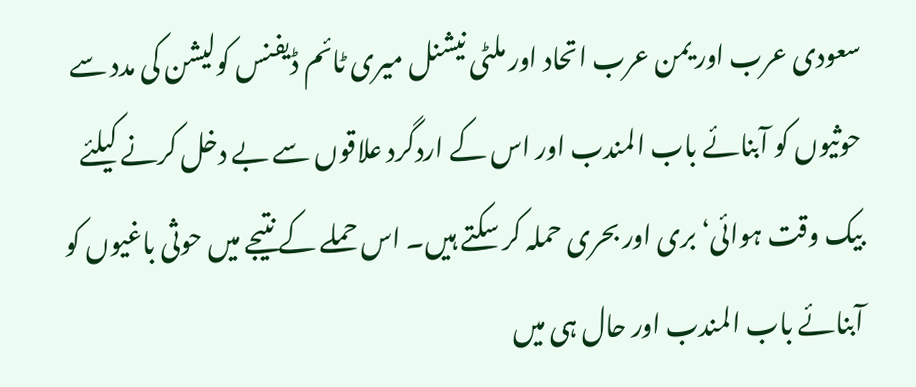سعودی عرب اور یمن عرب اتحاد اور ملٹی نیشنل میری ٹائم ڈیفنس کولیشن کی مدد سے حوثیوں کو آبنائے باب المندب اور اس کے اردگرد علاقوں سے بے دخل کرنے کیلئے بیک وقت ہوائی‘ بری اور بحری حملہ کر سکتے ہیں۔ اس حملے کے نتیجے میں حوثی باغیوں کو آبنائے باب المندب اور حال ہی میں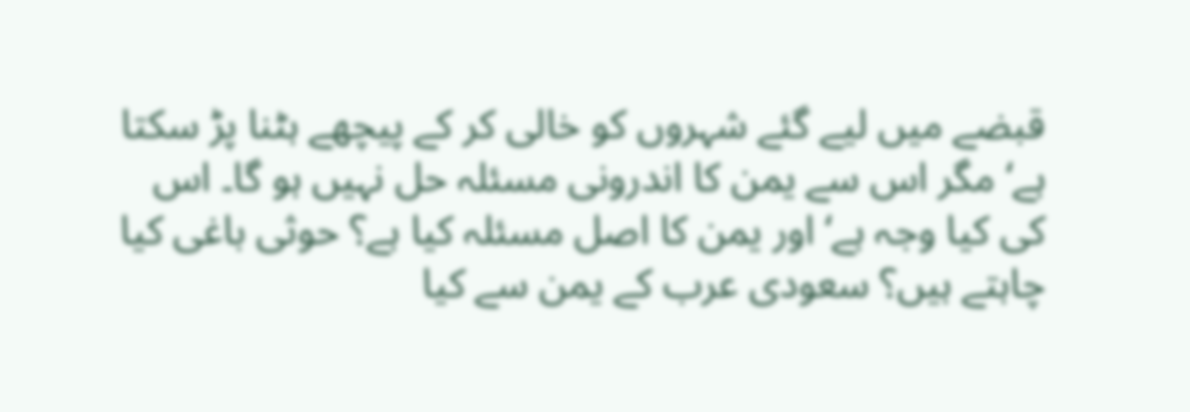قبضے میں لیے گئے شہروں کو خالی کر کے پیچھے ہٹنا پڑ سکتا ہے‘ مگر اس سے یمن کا اندرونی مسئلہ حل نہیں ہو گا۔ اس کی کیا وجہ ہے‘ اور یمن کا اصل مسئلہ کیا ہے؟ حوثی باغی کیا چاہتے ہیں؟ سعودی عرب کے یمن سے کیا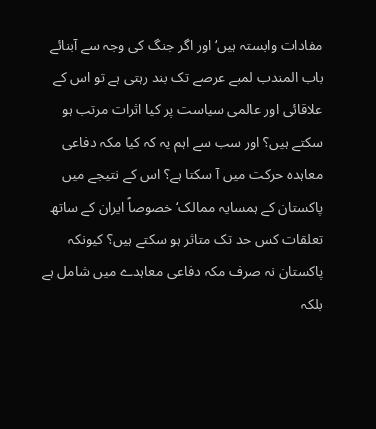مفادات وابستہ ہیں‘ اور اگر جنگ کی وجہ سے آبنائے باب المندب لمبے عرصے تک بند رہتی ہے تو اس کے علاقائی اور عالمی سیاست پر کیا اثرات مرتب ہو سکتے ہیں؟ اور سب سے اہم یہ کہ کیا مکہ دفاعی معاہدہ حرکت میں آ سکتا ہے؟ اس کے نتیجے میں پاکستان کے ہمسایہ ممالک‘ خصوصاً ایران کے ساتھ تعلقات کس حد تک متاثر ہو سکتے ہیں؟ کیونکہ پاکستان نہ صرف مکہ دفاعی معاہدے میں شامل ہے بلکہ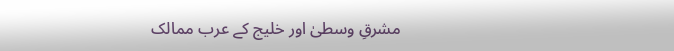مشرقِ وسطیٰ اور خلیج کے عرب ممالک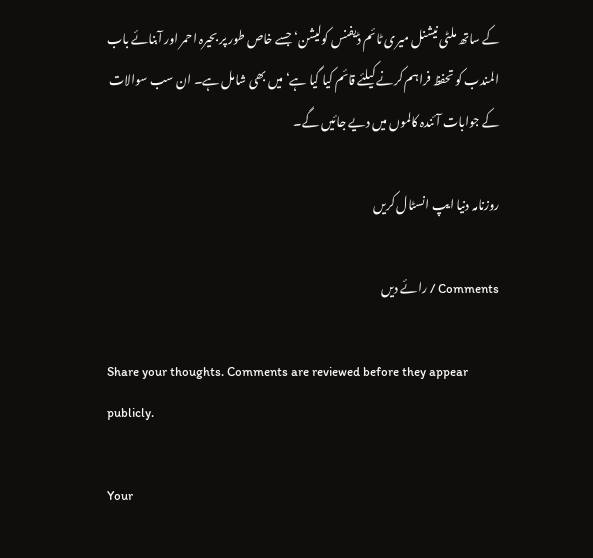کے ساتھ ملٹی نیشنل میری ٹائم ڈیفنس کولیشن‘ جسے خاص طور پر بحیرہ احمر اور آبنائے باب المندب کو تحفظ فراہم کرنے کیلئے قائم کیا گیا ہے‘ میں بھی شامل ہے۔ ان سب سوالات کے جوابات آئندہ کالموں میں دیے جائیں گے۔

روزنامہ دنیا ایپ انسٹال کریں

Comments / رائے دیں

Share your thoughts. Comments are reviewed before they appear publicly.

Your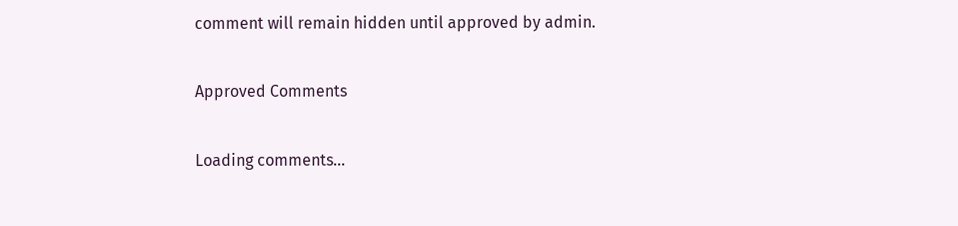comment will remain hidden until approved by admin.

Approved Comments

Loading comments...